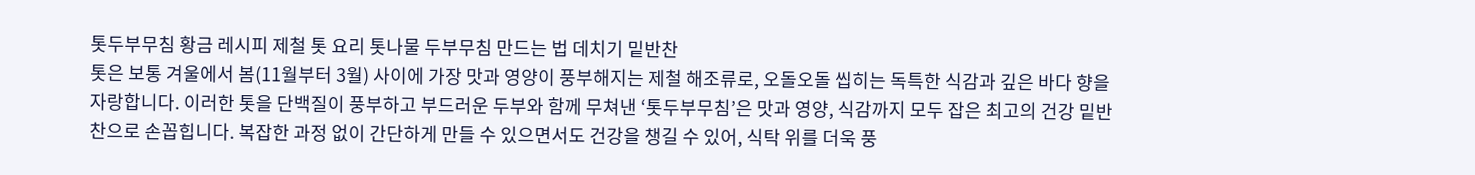톳두부무침 황금 레시피 제철 톳 요리 톳나물 두부무침 만드는 법 데치기 밑반찬
톳은 보통 겨울에서 봄(11월부터 3월) 사이에 가장 맛과 영양이 풍부해지는 제철 해조류로, 오돌오돌 씹히는 독특한 식감과 깊은 바다 향을 자랑합니다. 이러한 톳을 단백질이 풍부하고 부드러운 두부와 함께 무쳐낸 ‘톳두부무침’은 맛과 영양, 식감까지 모두 잡은 최고의 건강 밑반찬으로 손꼽힙니다. 복잡한 과정 없이 간단하게 만들 수 있으면서도 건강을 챙길 수 있어, 식탁 위를 더욱 풍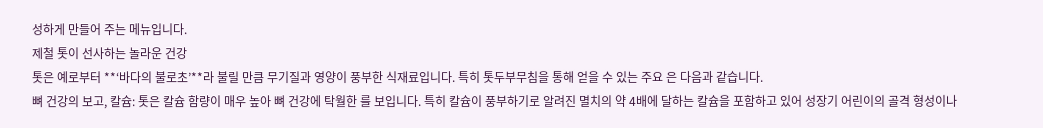성하게 만들어 주는 메뉴입니다.
제철 톳이 선사하는 놀라운 건강
톳은 예로부터 **‘바다의 불로초’**라 불릴 만큼 무기질과 영양이 풍부한 식재료입니다. 특히 톳두부무침을 통해 얻을 수 있는 주요 은 다음과 같습니다.
뼈 건강의 보고, 칼슘: 톳은 칼슘 함량이 매우 높아 뼈 건강에 탁월한 를 보입니다. 특히 칼슘이 풍부하기로 알려진 멸치의 약 4배에 달하는 칼슘을 포함하고 있어 성장기 어린이의 골격 형성이나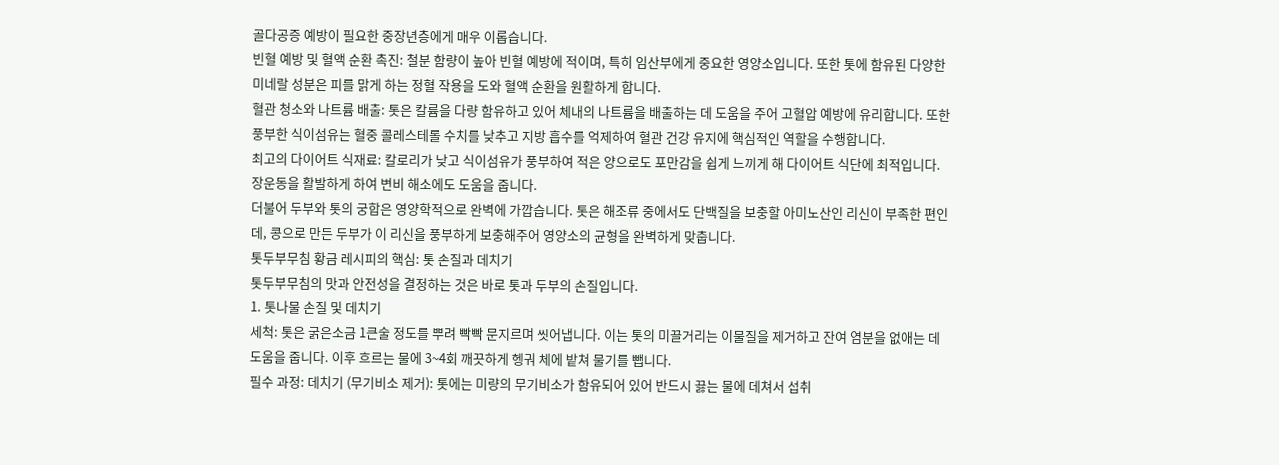골다공증 예방이 필요한 중장년층에게 매우 이롭습니다.
빈혈 예방 및 혈액 순환 촉진: 철분 함량이 높아 빈혈 예방에 적이며, 특히 임산부에게 중요한 영양소입니다. 또한 톳에 함유된 다양한 미네랄 성분은 피를 맑게 하는 정혈 작용을 도와 혈액 순환을 원활하게 합니다.
혈관 청소와 나트륨 배출: 톳은 칼륨을 다량 함유하고 있어 체내의 나트륨을 배출하는 데 도움을 주어 고혈압 예방에 유리합니다. 또한 풍부한 식이섬유는 혈중 콜레스테롤 수치를 낮추고 지방 흡수를 억제하여 혈관 건강 유지에 핵심적인 역할을 수행합니다.
최고의 다이어트 식재료: 칼로리가 낮고 식이섬유가 풍부하여 적은 양으로도 포만감을 쉽게 느끼게 해 다이어트 식단에 최적입니다. 장운동을 활발하게 하여 변비 해소에도 도움을 줍니다.
더불어 두부와 톳의 궁합은 영양학적으로 완벽에 가깝습니다. 톳은 해조류 중에서도 단백질을 보충할 아미노산인 리신이 부족한 편인데, 콩으로 만든 두부가 이 리신을 풍부하게 보충해주어 영양소의 균형을 완벽하게 맞춥니다.
톳두부무침 황금 레시피의 핵심: 톳 손질과 데치기
톳두부무침의 맛과 안전성을 결정하는 것은 바로 톳과 두부의 손질입니다.
1. 톳나물 손질 및 데치기
세척: 톳은 굵은소금 1큰술 정도를 뿌려 빡빡 문지르며 씻어냅니다. 이는 톳의 미끌거리는 이물질을 제거하고 잔여 염분을 없애는 데 도움을 줍니다. 이후 흐르는 물에 3~4회 깨끗하게 헹궈 체에 밭쳐 물기를 뺍니다.
필수 과정: 데치기 (무기비소 제거): 톳에는 미량의 무기비소가 함유되어 있어 반드시 끓는 물에 데쳐서 섭취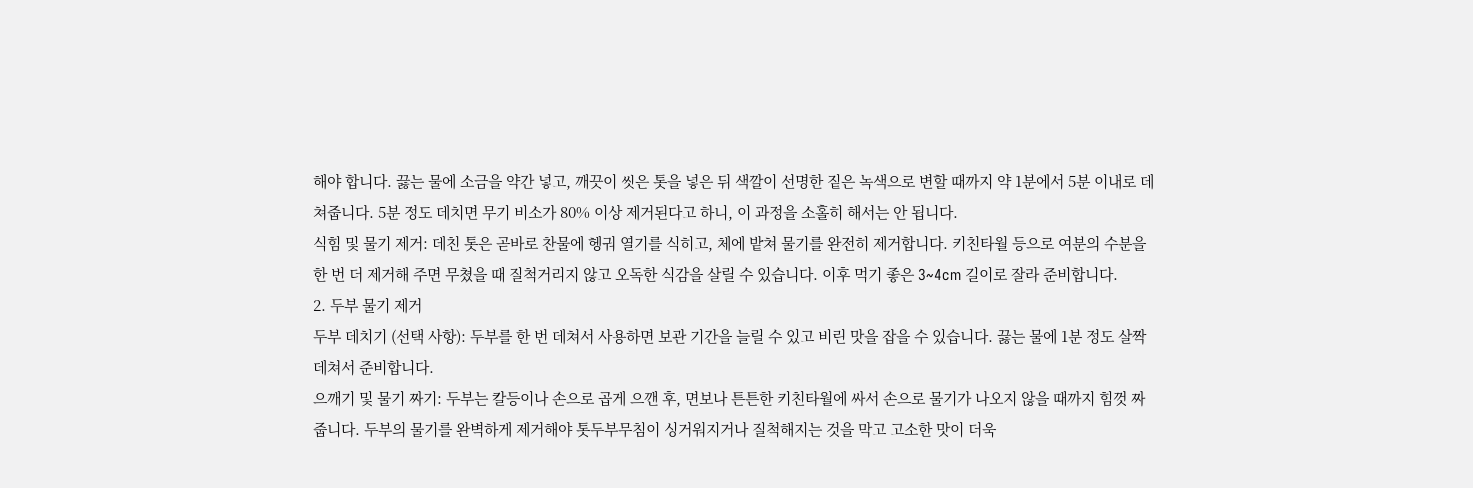해야 합니다. 끓는 물에 소금을 약간 넣고, 깨끗이 씻은 톳을 넣은 뒤 색깔이 선명한 짙은 녹색으로 변할 때까지 약 1분에서 5분 이내로 데쳐줍니다. 5분 정도 데치면 무기 비소가 80% 이상 제거된다고 하니, 이 과정을 소홀히 해서는 안 됩니다.
식힘 및 물기 제거: 데친 톳은 곧바로 찬물에 헹궈 열기를 식히고, 체에 밭쳐 물기를 완전히 제거합니다. 키친타월 등으로 여분의 수분을 한 번 더 제거해 주면 무쳤을 때 질척거리지 않고 오독한 식감을 살릴 수 있습니다. 이후 먹기 좋은 3~4cm 길이로 잘라 준비합니다.
2. 두부 물기 제거
두부 데치기 (선택 사항): 두부를 한 번 데쳐서 사용하면 보관 기간을 늘릴 수 있고 비린 맛을 잡을 수 있습니다. 끓는 물에 1분 정도 살짝 데쳐서 준비합니다.
으깨기 및 물기 짜기: 두부는 칼등이나 손으로 곱게 으깬 후, 면보나 튼튼한 키친타월에 싸서 손으로 물기가 나오지 않을 때까지 힘껏 짜줍니다. 두부의 물기를 완벽하게 제거해야 톳두부무침이 싱거워지거나 질척해지는 것을 막고 고소한 맛이 더욱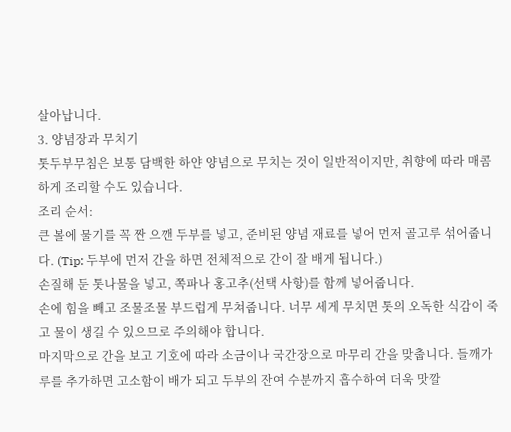살아납니다.
3. 양념장과 무치기
톳두부무침은 보통 담백한 하얀 양념으로 무치는 것이 일반적이지만, 취향에 따라 매콤하게 조리할 수도 있습니다.
조리 순서:
큰 볼에 물기를 꼭 짠 으깬 두부를 넣고, 준비된 양념 재료를 넣어 먼저 골고루 섞어줍니다. (Tip: 두부에 먼저 간을 하면 전체적으로 간이 잘 배게 됩니다.)
손질해 둔 톳나물을 넣고, 쪽파나 홍고추(선택 사항)를 함께 넣어줍니다.
손에 힘을 빼고 조물조물 부드럽게 무쳐줍니다. 너무 세게 무치면 톳의 오독한 식감이 죽고 물이 생길 수 있으므로 주의해야 합니다.
마지막으로 간을 보고 기호에 따라 소금이나 국간장으로 마무리 간을 맞춥니다. 들깨가루를 추가하면 고소함이 배가 되고 두부의 잔여 수분까지 흡수하여 더욱 맛깔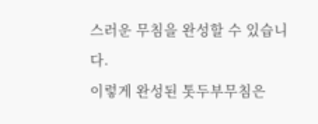스러운 무침을 완성할 수 있습니다.
이렇게 완성된 톳두부무침은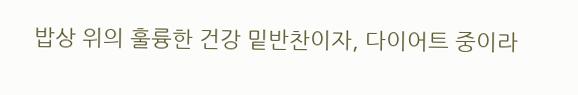밥상 위의 훌륭한 건강 밑반찬이자, 다이어트 중이라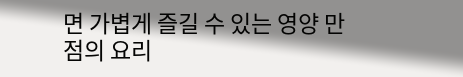면 가볍게 즐길 수 있는 영양 만점의 요리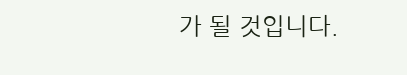가 될 것입니다.